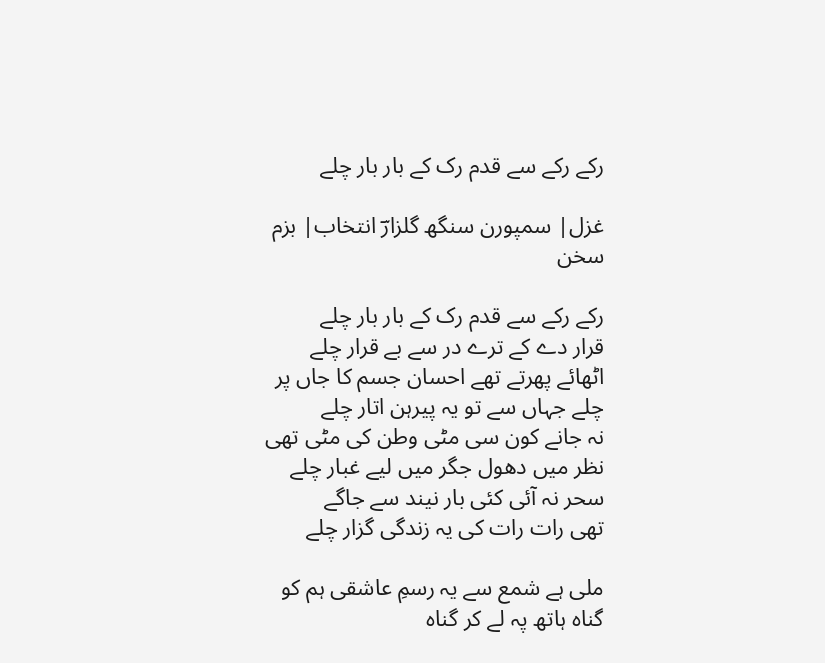رکے رکے سے قدم رک کے بار بار چلے

غزل| سمپورن سنگھ گلزارؔ انتخاب| بزم سخن

رکے رکے سے قدم رک کے بار بار چلے
قرار دے کے ترے در سے بے قرار چلے
اٹھائے پھرتے تھے احسان جسم کا جاں پر
چلے جہاں سے تو یہ پیرہن اتار چلے
نہ جانے کون سی مٹی وطن کی مٹی تھی
نظر میں دھول جگر میں لیے غبار چلے
سحر نہ آئی کئی بار نیند سے جاگے
تھی رات رات کی یہ زندگی گزار چلے

ملی ہے شمع سے یہ رسمِ عاشقی ہم کو
گناہ ہاتھ پہ لے کر گناہ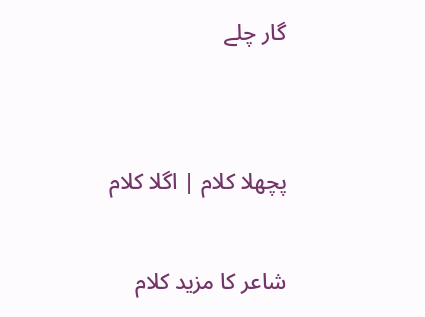گار چلے


پچھلا کلام | اگلا کلام

شاعر کا مزید کلام